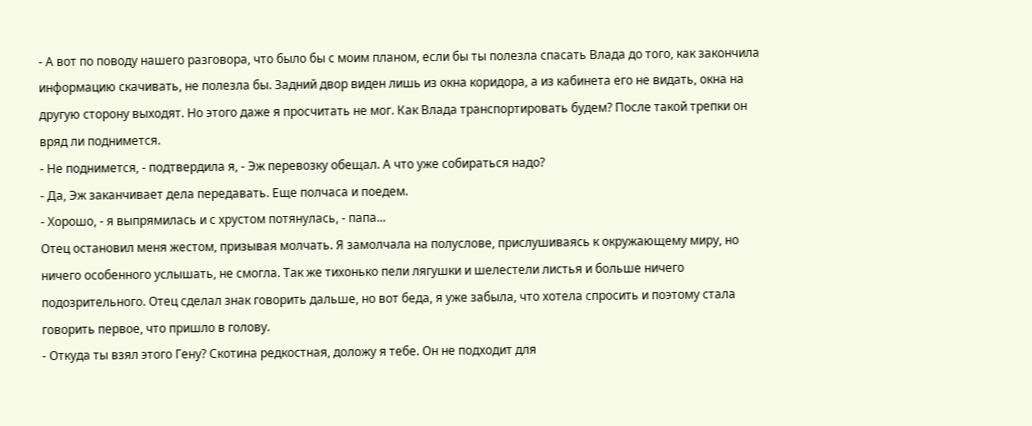- А вот по поводу нашего разговора, что было бы с моим планом, если бы ты полезла спасать Влада до того, как закончила информацию скачивать, не полезла бы. Задний двор виден лишь из окна коридора, а из кабинета его не видать, окна на другую сторону выходят. Но этого даже я просчитать не мог. Как Влада транспортировать будем? После такой трепки он вряд ли поднимется.
- Не поднимется, - подтвердила я, - Эж перевозку обещал. А что уже собираться надо?
- Да, Эж заканчивает дела передавать. Еще полчаса и поедем.
- Хорошо, - я выпрямилась и с хрустом потянулась, - папа...
Отец остановил меня жестом, призывая молчать. Я замолчала на полуслове, прислушиваясь к окружающему миру, но ничего особенного услышать, не смогла. Так же тихонько пели лягушки и шелестели листья и больше ничего подозрительного. Отец сделал знак говорить дальше, но вот беда, я уже забыла, что хотела спросить и поэтому стала говорить первое, что пришло в голову.
- Откуда ты взял этого Гену? Скотина редкостная, доложу я тебе. Он не подходит для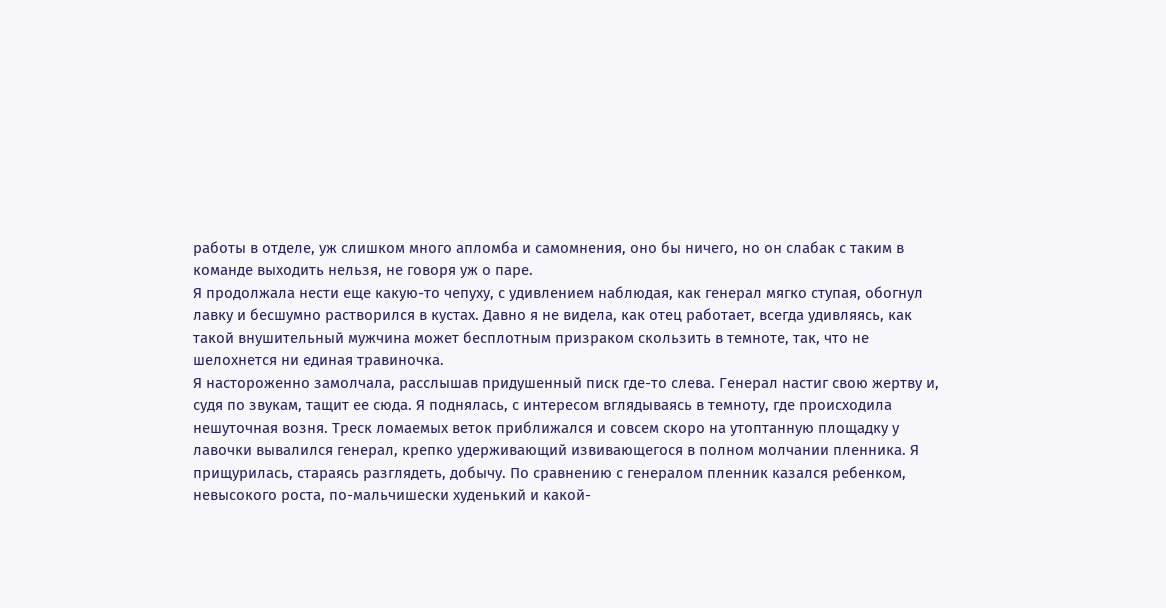работы в отделе, уж слишком много апломба и самомнения, оно бы ничего, но он слабак с таким в команде выходить нельзя, не говоря уж о паре.
Я продолжала нести еще какую-то чепуху, с удивлением наблюдая, как генерал мягко ступая, обогнул лавку и бесшумно растворился в кустах. Давно я не видела, как отец работает, всегда удивляясь, как такой внушительный мужчина может бесплотным призраком скользить в темноте, так, что не шелохнется ни единая травиночка.
Я настороженно замолчала, расслышав придушенный писк где-то слева. Генерал настиг свою жертву и, судя по звукам, тащит ее сюда. Я поднялась, с интересом вглядываясь в темноту, где происходила нешуточная возня. Треск ломаемых веток приближался и совсем скоро на утоптанную площадку у лавочки вывалился генерал, крепко удерживающий извивающегося в полном молчании пленника. Я прищурилась, стараясь разглядеть, добычу. По сравнению с генералом пленник казался ребенком, невысокого роста, по-мальчишески худенький и какой-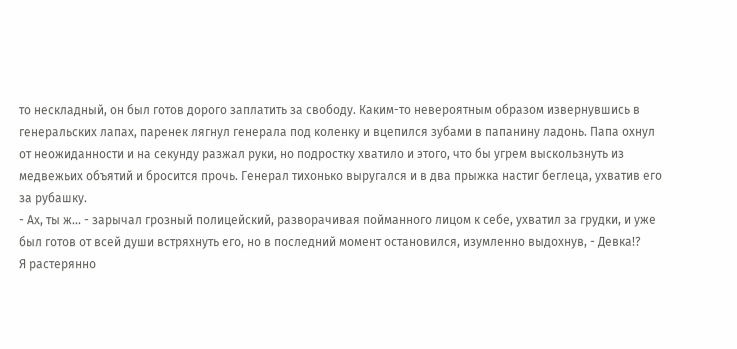то нескладный, он был готов дорого заплатить за свободу. Каким-то невероятным образом извернувшись в генеральских лапах, паренек лягнул генерала под коленку и вцепился зубами в папанину ладонь. Папа охнул от неожиданности и на секунду разжал руки, но подростку хватило и этого, что бы угрем выскользнуть из медвежьих объятий и бросится прочь. Генерал тихонько выругался и в два прыжка настиг беглеца, ухватив его за рубашку.
- Ах, ты ж... - зарычал грозный полицейский, разворачивая пойманного лицом к себе, ухватил за грудки, и уже был готов от всей души встряхнуть его, но в последний момент остановился, изумленно выдохнув, - Девка!?
Я растерянно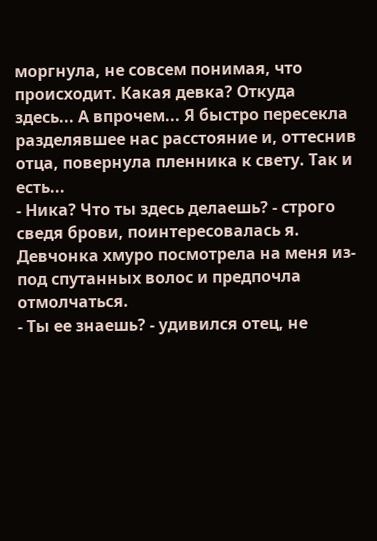моргнула, не совсем понимая, что происходит. Какая девка? Откуда здесь... А впрочем... Я быстро пересекла разделявшее нас расстояние и, оттеснив отца, повернула пленника к свету. Так и есть...
- Ника? Что ты здесь делаешь? - строго сведя брови, поинтересовалась я.
Девчонка хмуро посмотрела на меня из-под спутанных волос и предпочла отмолчаться.
- Ты ее знаешь? - удивился отец, не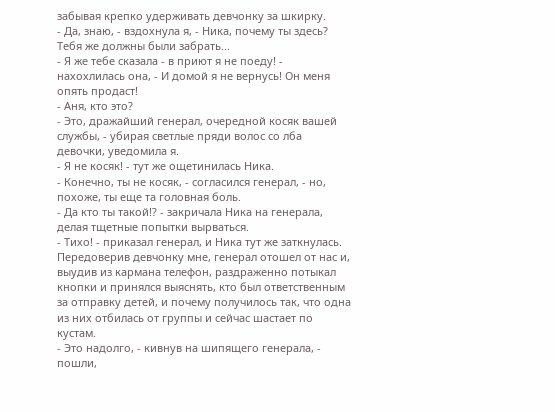забывая крепко удерживать девчонку за шкирку.
- Да, знаю, - вздохнула я, - Ника, почему ты здесь? Тебя же должны были забрать...
- Я же тебе сказала - в приют я не поеду! - нахохлилась она, - И домой я не вернусь! Он меня опять продаст!
- Аня, кто это?
- Это, дражайший генерал, очередной косяк вашей службы, - убирая светлые пряди волос со лба девочки, уведомила я.
- Я не косяк! - тут же ощетинилась Ника.
- Конечно, ты не косяк, - согласился генерал, - но, похоже, ты еще та головная боль.
- Да кто ты такой!? - закричала Ника на генерала, делая тщетные попытки вырваться.
- Тихо! - приказал генерал, и Ника тут же заткнулась.
Передоверив девчонку мне, генерал отошел от нас и, выудив из кармана телефон, раздраженно потыкал кнопки и принялся выяснять, кто был ответственным за отправку детей, и почему получилось так, что одна из них отбилась от группы и сейчас шастает по кустам.
- Это надолго, - кивнув на шипящего генерала, - пошли,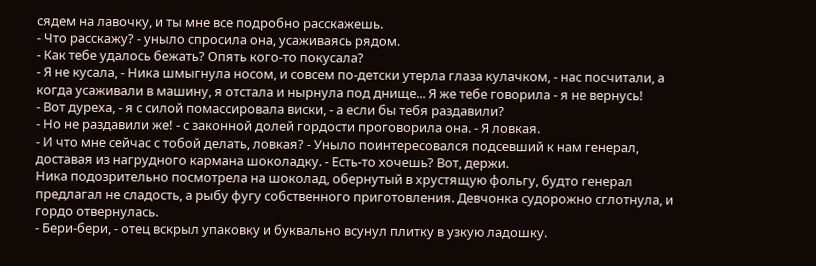сядем на лавочку, и ты мне все подробно расскажешь.
- Что расскажу? - уныло спросила она, усаживаясь рядом.
- Как тебе удалось бежать? Опять кого-то покусала?
- Я не кусала, - Ника шмыгнула носом, и совсем по-детски утерла глаза кулачком, - нас посчитали, а когда усаживали в машину, я отстала и нырнула под днище... Я же тебе говорила - я не вернусь!
- Вот дуреха, - я с силой помассировала виски, - а если бы тебя раздавили?
- Но не раздавили же! - с законной долей гордости проговорила она. - Я ловкая.
- И что мне сейчас с тобой делать, ловкая? - Уныло поинтересовался подсевший к нам генерал, доставая из нагрудного кармана шоколадку. - Есть-то хочешь? Вот, держи.
Ника подозрительно посмотрела на шоколад, обернутый в хрустящую фольгу, будто генерал предлагал не сладость, а рыбу фугу собственного приготовления. Девчонка судорожно сглотнула, и гордо отвернулась.
- Бери-бери, - отец вскрыл упаковку и буквально всунул плитку в узкую ладошку.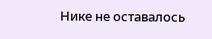Нике не оставалось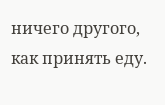ничего другого, как принять еду.